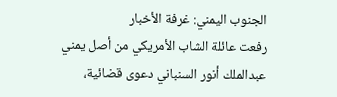الجنوب اليمني: غرفة الأخبار
رفعت عائلة الشاب الأمريكي من أصل يمني عبدالملك أنور السنباني دعوى قضائية،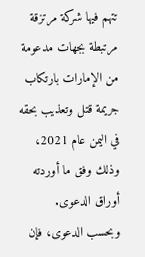تتهم فيها شركة مرتزقة مرتبطة بجهات مدعومة من الإمارات بارتكاب جريمة قتل وتعذيب بحقه في اليمن عام 2021، وذلك وفق ما أوردته أوراق الدعوى.
وبحسب الدعوى، فإن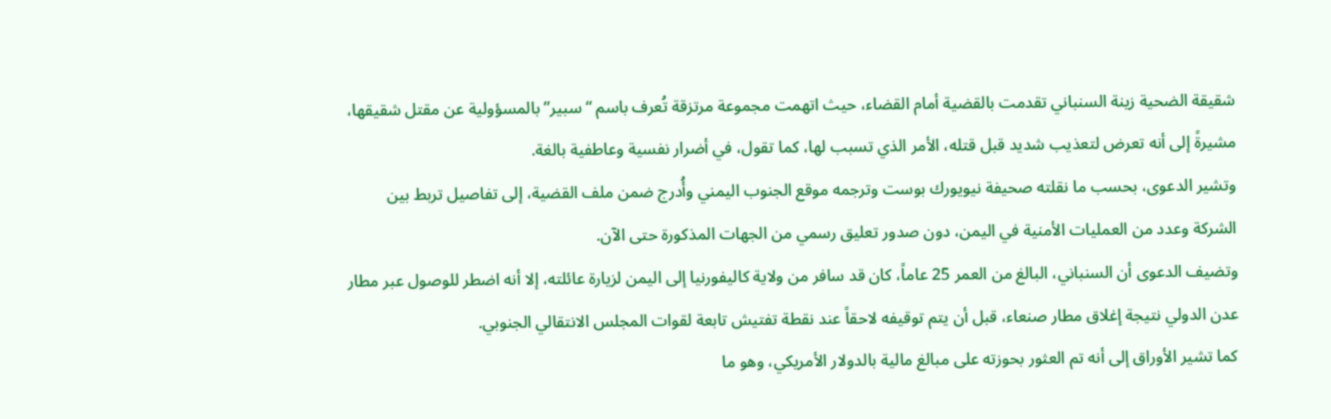شقيقة الضحية زينة السنباني تقدمت بالقضية أمام القضاء، حيث اتهمت مجموعة مرتزقة تُعرف باسم “سبير” بالمسؤولية عن مقتل شقيقها، مشيرةً إلى أنه تعرض لتعذيب شديد قبل قتله، الأمر الذي تسبب لها، كما تقول، في أضرار نفسية وعاطفية بالغة.
وتشير الدعوى، بحسب ما نقلته صحيفة نيويورك بوست وترجمه موقع الجنوب اليمني وأُدرج ضمن ملف القضية، إلى تفاصيل تربط بين الشركة وعدد من العمليات الأمنية في اليمن، دون صدور تعليق رسمي من الجهات المذكورة حتى الآن.
وتضيف الدعوى أن السنباني، البالغ من العمر 25 عاماً، كان قد سافر من ولاية كاليفورنيا إلى اليمن لزيارة عائلته، إلا أنه اضطر للوصول عبر مطار عدن الدولي نتيجة إغلاق مطار صنعاء، قبل أن يتم توقيفه لاحقاً عند نقطة تفتيش تابعة لقوات المجلس الانتقالي الجنوبي.
كما تشير الأوراق إلى أنه تم العثور بحوزته على مبالغ مالية بالدولار الأمريكي، وهو ما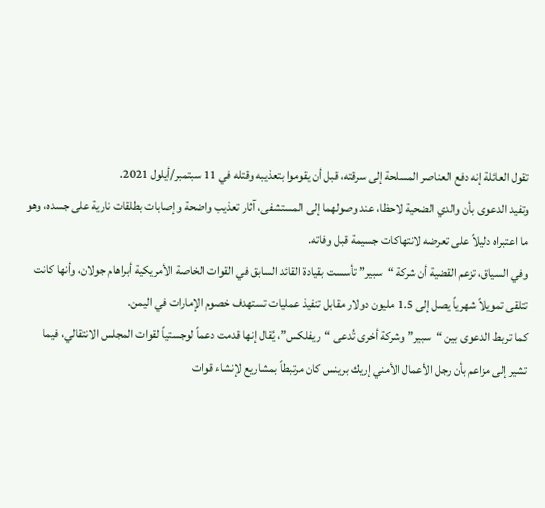تقول العائلة إنه دفع العناصر المسلحة إلى سرقته، قبل أن يقوموا بتعذيبه وقتله في 11 سبتمبر/أيلول 2021.
وتفيد الدعوى بأن والدي الضحية لاحظا، عند وصولهما إلى المستشفى، آثار تعذيب واضحة وإصابات بطلقات نارية على جسده، وهو ما اعتبراه دليلاً على تعرضه لانتهاكات جسيمة قبل وفاته.
وفي السياق، تزعم القضية أن شركة “سبير” تأسست بقيادة القائد السابق في القوات الخاصة الأمريكية أبراهام جولان، وأنها كانت تتلقى تمويلاً شهرياً يصل إلى 1.5 مليون دولار مقابل تنفيذ عمليات تستهدف خصوم الإمارات في اليمن.
كما تربط الدعوى بين “سبير” وشركة أخرى تُدعى “ريفلكس”، يُقال إنها قدمت دعماً لوجستياً لقوات المجلس الانتقالي، فيما تشير إلى مزاعم بأن رجل الأعمال الأمني إريك برينس كان مرتبطاً بمشاريع لإنشاء قوات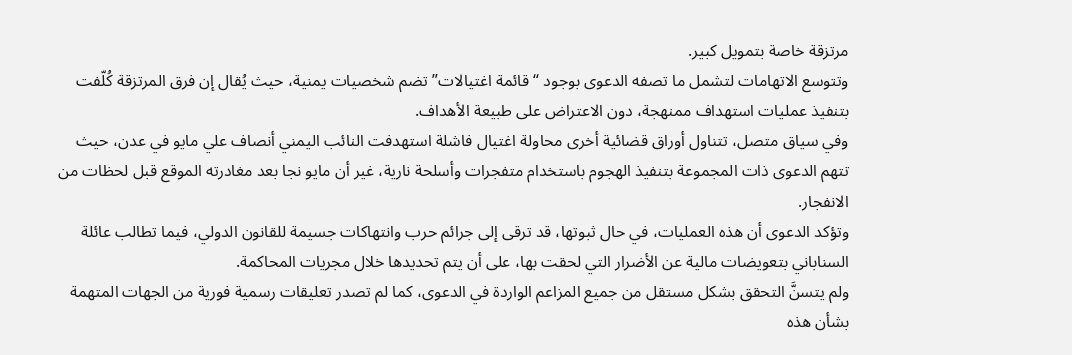مرتزقة خاصة بتمويل كبير.
وتتوسع الاتهامات لتشمل ما تصفه الدعوى بوجود “قائمة اغتيالات” تضم شخصيات يمنية، حيث يُقال إن فرق المرتزقة كُلّفت بتنفيذ عمليات استهداف ممنهجة، دون الاعتراض على طبيعة الأهداف.
وفي سياق متصل، تتناول أوراق قضائية أخرى محاولة اغتيال فاشلة استهدفت النائب اليمني أنصاف علي مايو في عدن، حيث تتهم الدعوى ذات المجموعة بتنفيذ الهجوم باستخدام متفجرات وأسلحة نارية، غير أن مايو نجا بعد مغادرته الموقع قبل لحظات من الانفجار.
وتؤكد الدعوى أن هذه العمليات، في حال ثبوتها، قد ترقى إلى جرائم حرب وانتهاكات جسيمة للقانون الدولي، فيما تطالب عائلة السناباني بتعويضات مالية عن الأضرار التي لحقت بها، على أن يتم تحديدها خلال مجريات المحاكمة.
ولم يتسنَّ التحقق بشكل مستقل من جميع المزاعم الواردة في الدعوى، كما لم تصدر تعليقات رسمية فورية من الجهات المتهمة بشأن هذه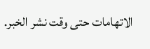الاتهامات حتى وقت نشر الخبر.